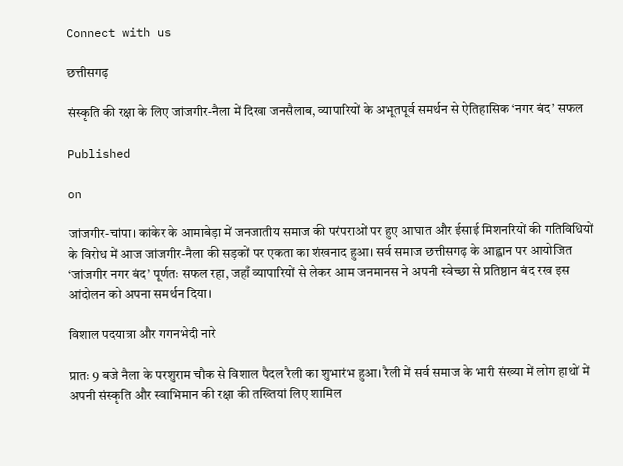Connect with us

छत्तीसगढ़

संस्कृति की रक्षा के लिए जांजगीर-नैला में दिखा जनसैलाब, व्यापारियों के अभूतपूर्व समर्थन से ऐतिहासिक ‘नगर बंद’ सफल

Published

on

जांजगीर-चांपा। कांकेर के आमाबेड़ा में जनजातीय समाज की परंपराओं पर हुए आघात और ईसाई मिशनरियों की गतिविधियों के विरोध में आज जांजगीर-नैला की सड़कों पर एकता का शंखनाद हुआ। सर्व समाज छत्तीसगढ़ के आह्वान पर आयोजित ‘जांजगीर नगर बंद’ पूर्णतः सफल रहा, जहाँ व्यापारियों से लेकर आम जनमानस ने अपनी स्वेच्छा से प्रतिष्ठान बंद रख इस आंदोलन को अपना समर्थन दिया।

विशाल पदयात्रा और गगनभेदी नारे

प्रातः 9 बजे नैला के परशुराम चौक से विशाल पैदल रैली का शुभारंभ हुआ। रैली में सर्व समाज के भारी संख्या में लोग हाथों में अपनी संस्कृति और स्वाभिमान की रक्षा की तख्तियां लिए शामिल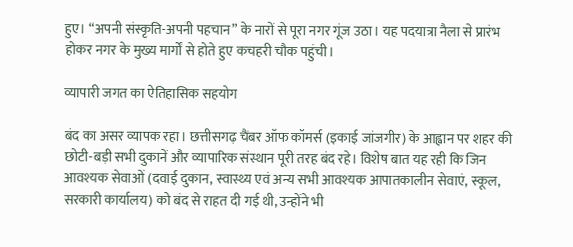हुए। “अपनी संस्कृति-अपनी पहचान” के नारों से पूरा नगर गूंज उठा। यह पदयात्रा नैला से प्रारंभ होकर नगर के मुख्य मार्गों से होते हुए कचहरी चौक पहुंची।

व्यापारी जगत का ऐतिहासिक सहयोग

बंद का असर व्यापक रहा। छत्तीसगढ़ चैंबर ऑफ कॉमर्स (इकाई जांजगीर) के आह्वान पर शहर की छोटी-बड़ी सभी दुकानें और व्यापारिक संस्थान पूरी तरह बंद रहे। विशेष बात यह रही कि जिन आवश्यक सेवाओं (दवाई दुकान, स्वास्थ्य एवं अन्य सभी आवश्यक आपातकालीन सेवाएं, स्कूल, सरकारी कार्यालय) को बंद से राहत दी गई थी, उन्होंने भी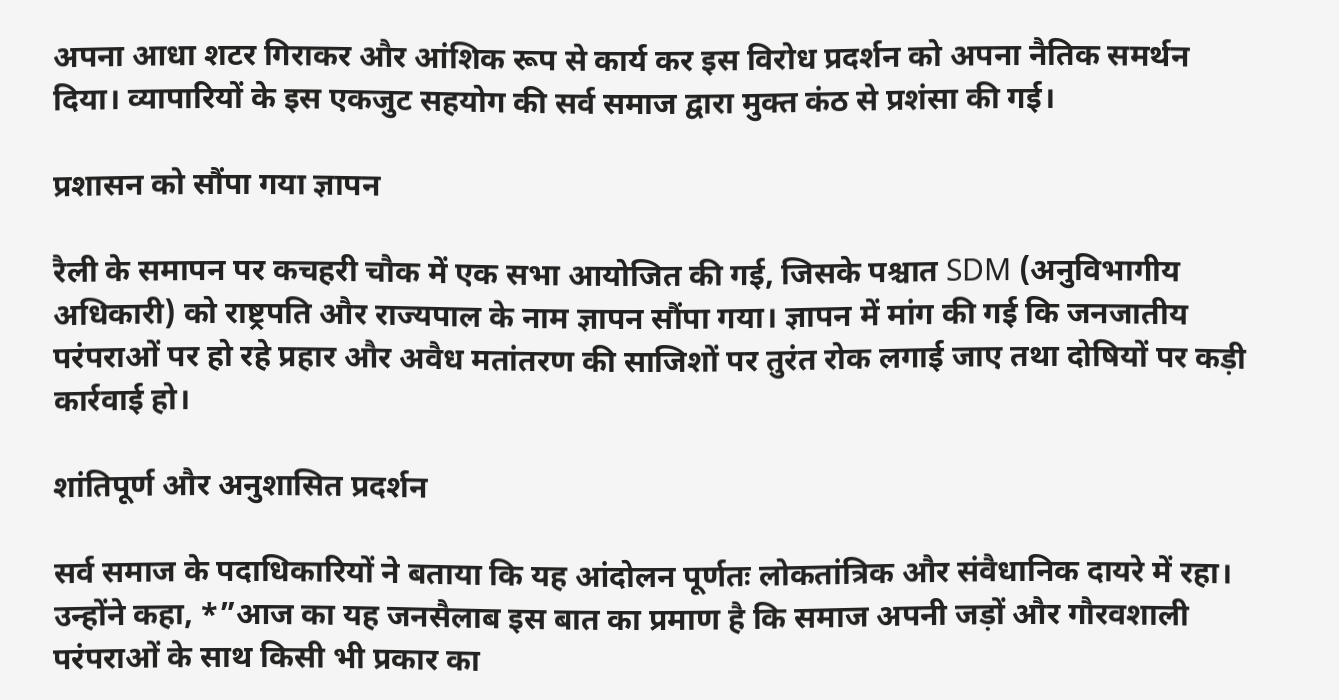अपना आधा शटर गिराकर और आंशिक रूप से कार्य कर इस विरोध प्रदर्शन को अपना नैतिक समर्थन दिया। व्यापारियों के इस एकजुट सहयोग की सर्व समाज द्वारा मुक्त कंठ से प्रशंसा की गई।

प्रशासन को सौंपा गया ज्ञापन

रैली के समापन पर कचहरी चौक में एक सभा आयोजित की गई, जिसके पश्चात SDM (अनुविभागीय अधिकारी) को राष्ट्रपति और राज्यपाल के नाम ज्ञापन सौंपा गया। ज्ञापन में मांग की गई कि जनजातीय परंपराओं पर हो रहे प्रहार और अवैध मतांतरण की साजिशों पर तुरंत रोक लगाई जाए तथा दोषियों पर कड़ी कार्रवाई हो।

शांतिपूर्ण और अनुशासित प्रदर्शन

सर्व समाज के पदाधिकारियों ने बताया कि यह आंदोलन पूर्णतः लोकतांत्रिक और संवैधानिक दायरे में रहा। उन्होंने कहा, *”आज का यह जनसैलाब इस बात का प्रमाण है कि समाज अपनी जड़ों और गौरवशाली परंपराओं के साथ किसी भी प्रकार का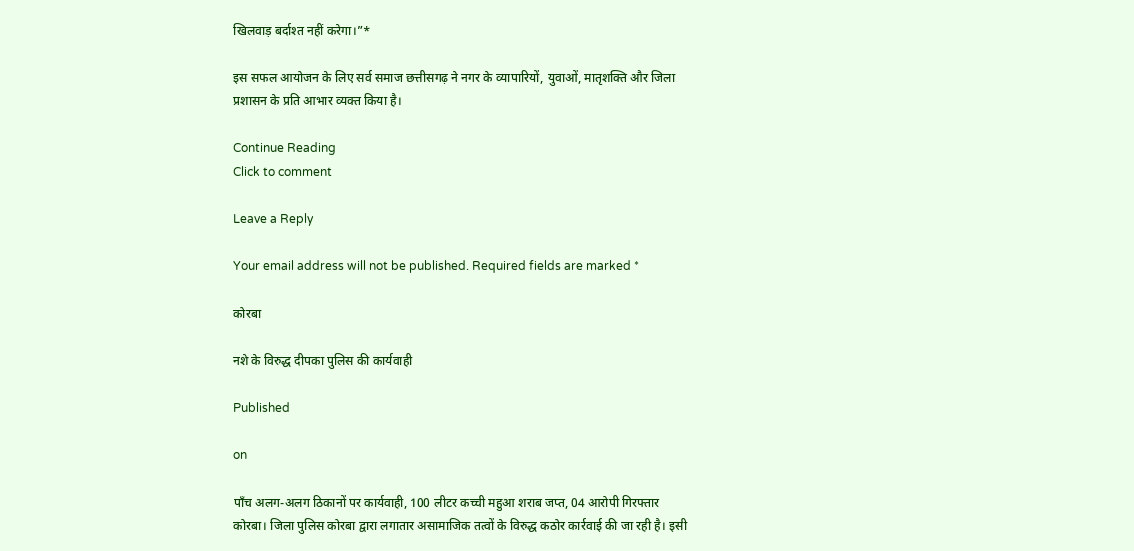खिलवाड़ बर्दाश्त नहीं करेगा।”*

इस सफल आयोजन के लिए सर्व समाज छत्तीसगढ़ ने नगर के व्यापारियों, युवाओं, मातृशक्ति और जिला प्रशासन के प्रति आभार व्यक्त किया है।

Continue Reading
Click to comment

Leave a Reply

Your email address will not be published. Required fields are marked *

कोरबा

नशे के विरुद्ध दीपका पुलिस की कार्यवाही

Published

on

पाँच अलग-अलग ठिकानों पर कार्यवाही, 100 लीटर कच्ची महुआ शराब जप्त, 04 आरोपी गिरफ्तार
कोरबा। जिला पुलिस कोरबा द्वारा लगातार असामाजिक तत्वों के विरुद्ध कठोर कार्रवाई की जा रही है। इसी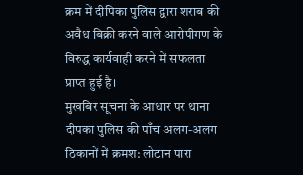क्रम में दीपिका पुलिस द्वारा शराब की अवैध बिक्री करने वाले आरोपीगण के विरुद्ध कार्यवाही करने में सफलता प्राप्त हुई है।
मुखबिर सूचना के आधार पर थाना दीपका पुलिस की पाँच अलग-अलग ठिकानों में क्रमश: लोटान पारा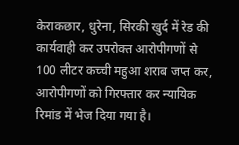केराकछार, धुरेना, सिरकी खुर्द में रेड की कार्यवाही कर उपरोक्त आरोपीगणों से 100 लीटर कच्ची महुआ शराब जप्त कर, आरोपीगणों को गिरफ्तार कर न्यायिक रिमांड में भेज दिया गया है।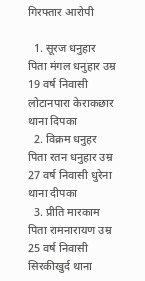गिरफ्तार आरोपी

  1. सूरज धनुहार पिता मंगल धनुहार उम्र 19 वर्ष निवासी लोटानपारा केराकछार थाना दिपका
  2. विक्रम धनुहर पिता रतन धनुहार उम्र 27 वर्ष निवासी धुरेना थाना दीपका
  3. प्रीति मारकाम पिता रामनारायण उम्र 25 वर्ष निवासी सिरकीखुर्द थाना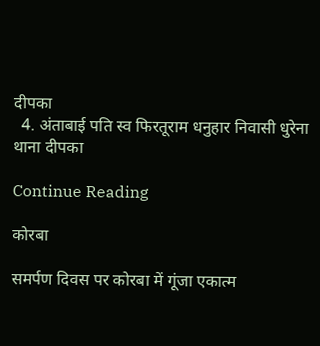दीपका
  4. अंताबाई पति स्व फिरतूराम धनुहार निवासी धुरेना थाना दीपका

Continue Reading

कोरबा

समर्पण दिवस पर कोरबा में गूंजा एकात्म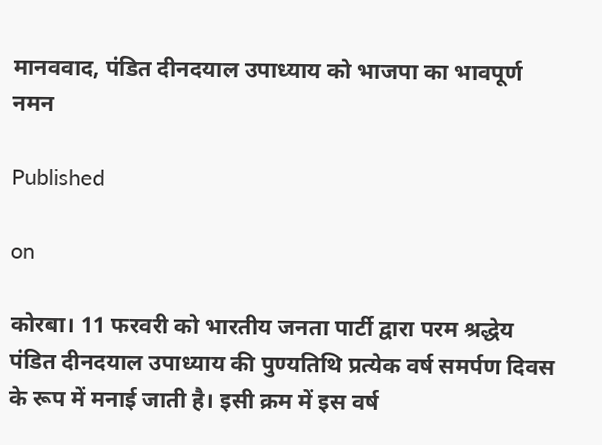मानववाद, पंडित दीनदयाल उपाध्याय को भाजपा का भावपूर्ण नमन

Published

on

कोरबा। 11 फरवरी को भारतीय जनता पार्टी द्वारा परम श्रद्धेय पंडित दीनदयाल उपाध्याय की पुण्यतिथि प्रत्येक वर्ष समर्पण दिवस के रूप में मनाई जाती है। इसी क्रम में इस वर्ष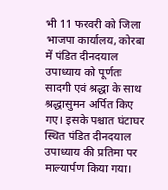भी 11 फरवरी को जिला भाजपा कार्यालय, कोरबा में पंडित दीनदयाल उपाध्याय को पूर्णतः सादगी एवं श्रद्धा के साथ श्रद्धासुमन अर्पित किए गए। इसके पश्चात घंटाघर स्थित पंडित दीनदयाल उपाध्याय की प्रतिमा पर माल्यार्पण किया गया।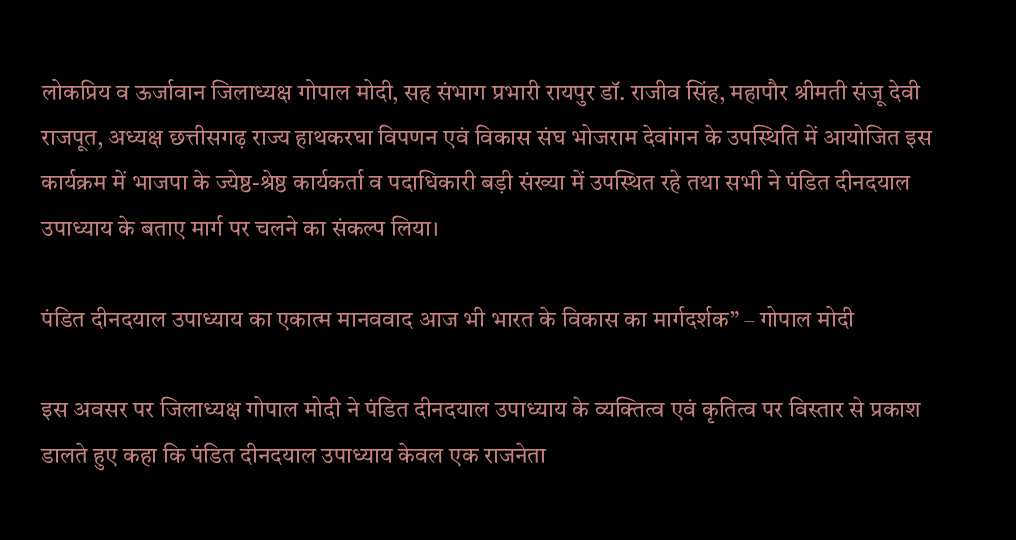लोकप्रिय व ऊर्जावान जिलाध्यक्ष गोपाल मोदी, सह संभाग प्रभारी रायपुर डॉ. राजीव सिंह, महापौर श्रीमती संजू देवी राजपूत, अध्यक्ष छत्तीसगढ़ राज्य हाथकरघा विपणन एवं विकास संघ भोजराम देवांगन के उपस्थिति में आयोजित इस कार्यक्रम में भाजपा के ज्येष्ठ-श्रेष्ठ कार्यकर्ता व पदाधिकारी बड़ी संख्या में उपस्थित रहे तथा सभी ने पंडित दीनदयाल उपाध्याय के बताए मार्ग पर चलने का संकल्प लिया।

पंडित दीनदयाल उपाध्याय का एकात्म मानववाद आज भी भारत के विकास का मार्गदर्शक” – गोपाल मोदी

इस अवसर पर जिलाध्यक्ष गोपाल मोदी ने पंडित दीनदयाल उपाध्याय के व्यक्तित्व एवं कृतित्व पर विस्तार से प्रकाश डालते हुए कहा कि पंडित दीनदयाल उपाध्याय केवल एक राजनेता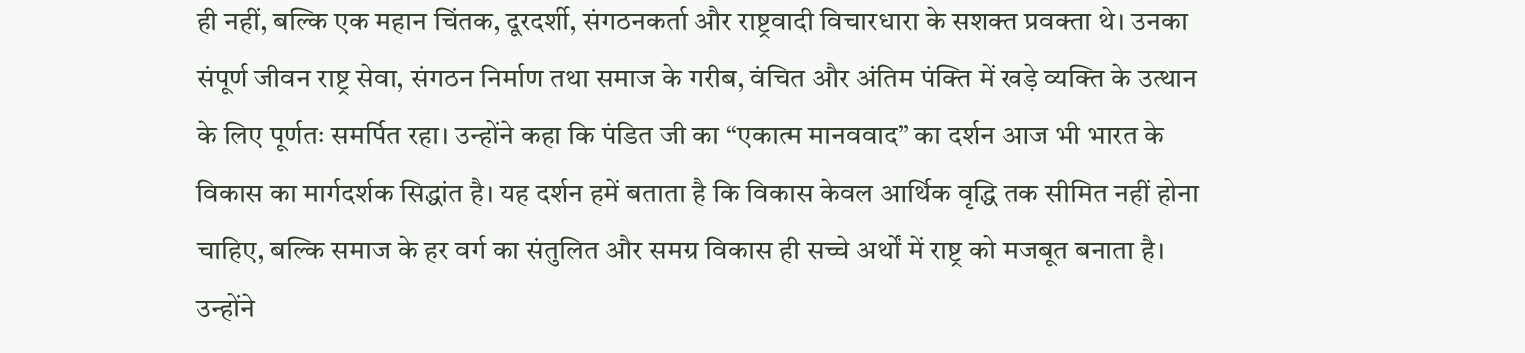ही नहीं, बल्कि एक महान चिंतक, दूरदर्शी, संगठनकर्ता और राष्ट्रवादी विचारधारा के सशक्त प्रवक्ता थे। उनका संपूर्ण जीवन राष्ट्र सेवा, संगठन निर्माण तथा समाज के गरीब, वंचित और अंतिम पंक्ति में खड़े व्यक्ति के उत्थान के लिए पूर्णतः समर्पित रहा। उन्होंने कहा कि पंडित जी का “एकात्म मानववाद” का दर्शन आज भी भारत के विकास का मार्गदर्शक सिद्धांत है। यह दर्शन हमें बताता है कि विकास केवल आर्थिक वृद्धि तक सीमित नहीं होना चाहिए, बल्कि समाज के हर वर्ग का संतुलित और समग्र विकास ही सच्चे अर्थों में राष्ट्र को मजबूत बनाता है। उन्होंने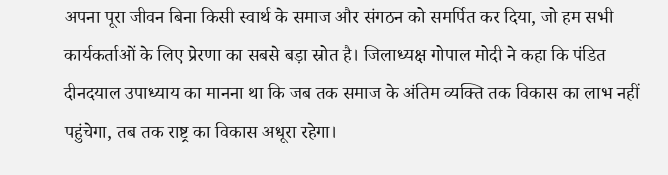अपना पूरा जीवन बिना किसी स्वार्थ के समाज और संगठन को समर्पित कर दिया, जो हम सभी कार्यकर्ताओं के लिए प्रेरणा का सबसे बड़ा स्रोत है। जिलाध्यक्ष गोपाल मोदी ने कहा कि पंडित दीनदयाल उपाध्याय का मानना था कि जब तक समाज के अंतिम व्यक्ति तक विकास का लाभ नहीं पहुंचेगा, तब तक राष्ट्र का विकास अधूरा रहेगा।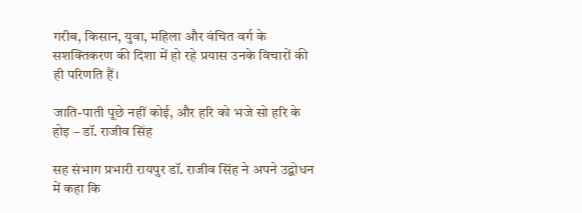गरीब, किसान, युवा, महिला और वंचित वर्ग के सशक्तिकरण की दिशा में हो रहे प्रयास उनके विचारों की ही परिणति हैं।

जाति-पाती पूछे नहीं कोई, और हरि को भजे सो हरि के होइ – डॉ. राजीव सिंह

सह संभाग प्रभारी रायपुर डॉ. राजीव सिंह ने अपने उद्बोधन में कहा कि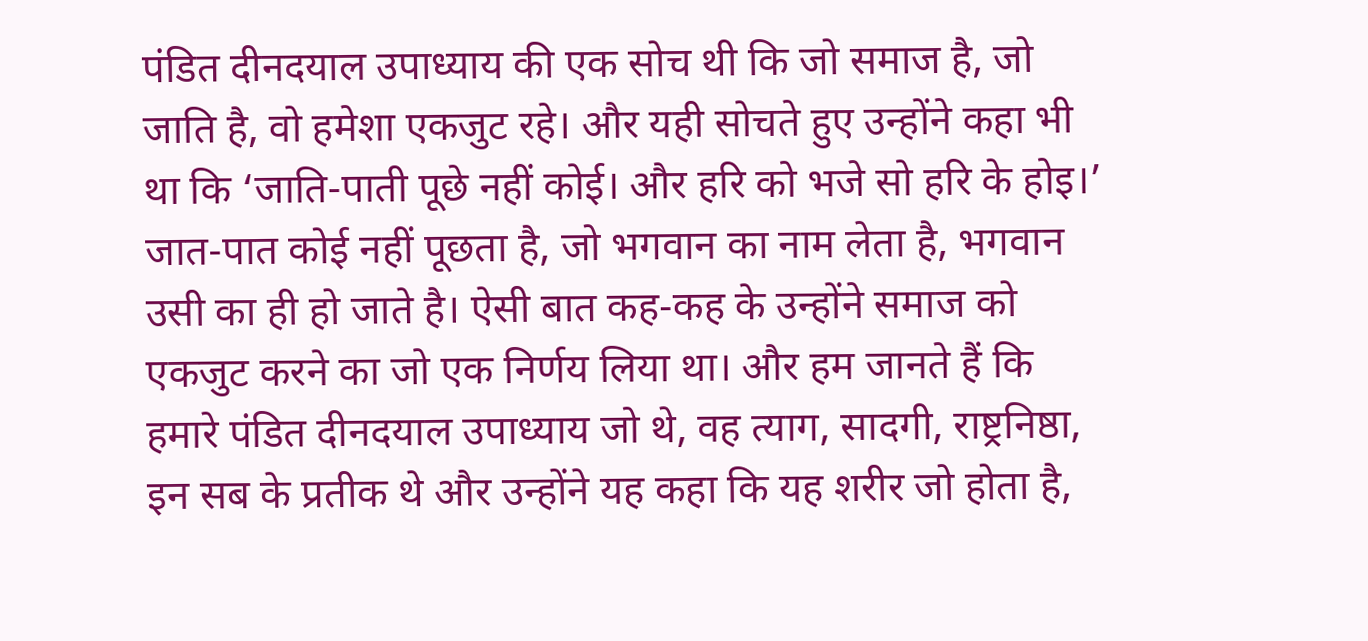पंडित दीनदयाल उपाध्याय की एक सोच थी कि जो समाज है, जो जाति है, वो हमेशा एकजुट रहे। और यही सोचते हुए उन्होंने कहा भी था कि ‘जाति-पाती पूछे नहीं कोई। और हरि को भजे सो हरि के होइ।’ जात-पात कोई नहीं पूछता है, जो भगवान का नाम लेता है, भगवान उसी का ही हो जाते है। ऐसी बात कह-कह के उन्होंने समाज को एकजुट करने का जो एक निर्णय लिया था। और हम जानते हैं कि हमारे पंडित दीनदयाल उपाध्याय जो थे, वह त्याग, सादगी, राष्ट्रनिष्ठा, इन सब के प्रतीक थे और उन्होंने यह कहा कि यह शरीर जो होता है,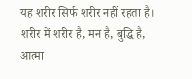यह शरीर सिर्फ शरीर नहीं रहता है। शरीर में शरीर है, मन है, बुद्धि है, आत्मा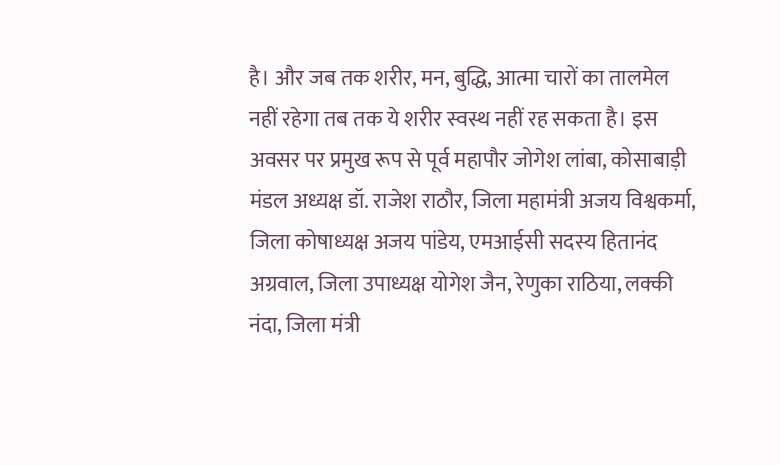है। और जब तक शरीर, मन, बुद्धि, आत्मा चारों का तालमेल नहीं रहेगा तब तक ये शरीर स्वस्थ नहीं रह सकता है। इस अवसर पर प्रमुख रूप से पूर्व महापौर जोगेश लांबा, कोसाबाड़ी मंडल अध्यक्ष डॉ. राजेश राठौर, जिला महामंत्री अजय विश्वकर्मा, जिला कोषाध्यक्ष अजय पांडेय, एमआईसी सदस्य हितानंद अग्रवाल, जिला उपाध्यक्ष योगेश जैन, रेणुका राठिया, लक्की नंदा, जिला मंत्री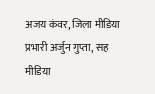अजय कंवर, जिला मीडिया प्रभारी अर्जुन गुप्ता, सह मीडिया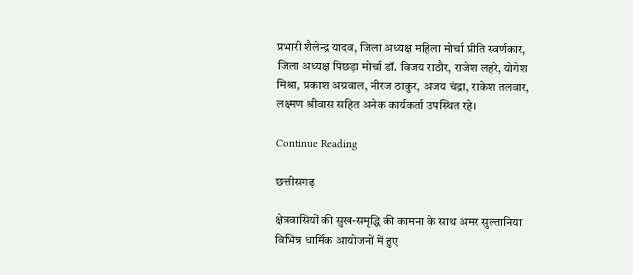प्रभारी शैलेन्द्र यादव, जिला अध्यक्ष महिला मोर्चा प्रीति स्वर्णकार, जिला अध्यक्ष पिछड़ा मोर्चा डॉ. विजय राठौर, राजेश लहरे, योगेश मिश्रा, प्रकाश अग्रवाल, नीरज ठाकुर, अजय चंद्रा, राकेश तलवार, लक्ष्मण श्रीवास सहित अनेक कार्यकर्ता उपस्थित रहे।

Continue Reading

छत्तीसगढ़

क्षेत्रवासियों की सुख-समृद्धि की कामना के साथ अमर सुल्तानिया विभिन्न धार्मिक आयोजनों में हुए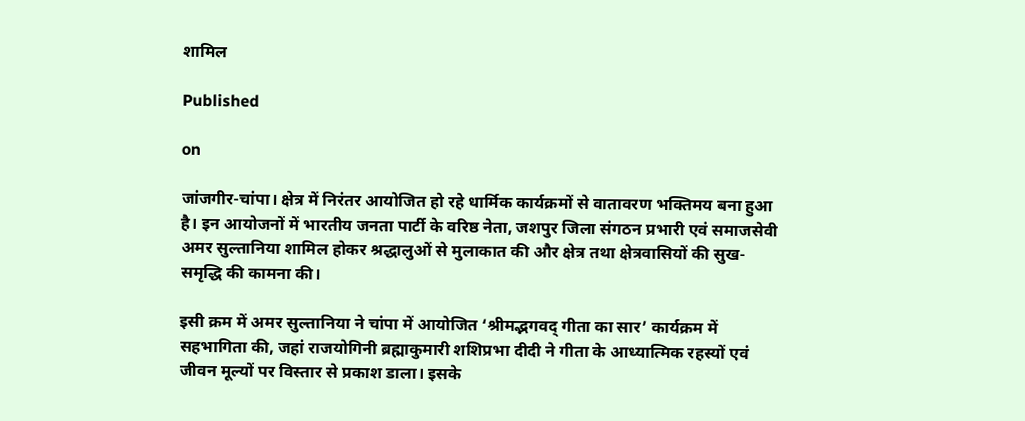शामिल

Published

on

जांजगीर-चांपा। क्षेत्र में निरंतर आयोजित हो रहे धार्मिक कार्यक्रमों से वातावरण भक्तिमय बना हुआ है। इन आयोजनों में भारतीय जनता पार्टी के वरिष्ठ नेता, जशपुर जिला संगठन प्रभारी एवं समाजसेवी अमर सुल्तानिया शामिल होकर श्रद्धालुओं से मुलाकात की और क्षेत्र तथा क्षेत्रवासियों की सुख-समृद्धि की कामना की।

इसी क्रम में अमर सुल्तानिया ने चांपा में आयोजित ‘श्रीमद्भगवद् गीता का सार’ कार्यक्रम में सहभागिता की, जहां राजयोगिनी ब्रह्माकुमारी शशिप्रभा दीदी ने गीता के आध्यात्मिक रहस्यों एवं जीवन मूल्यों पर विस्तार से प्रकाश डाला। इसके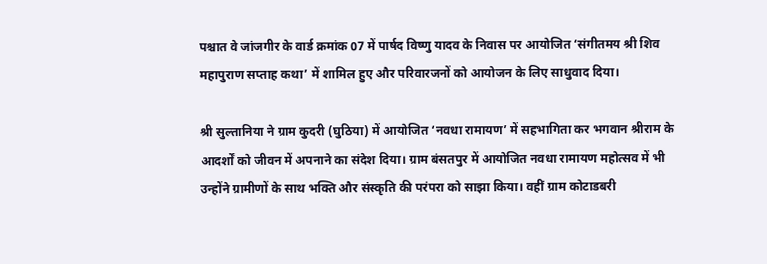पश्चात वे जांजगीर के वार्ड क्रमांक 07 में पार्षद विष्णु यादव के निवास पर आयोजित ‘संगीतमय श्री शिव महापुराण सप्ताह कथा’ में शामिल हुए और परिवारजनों को आयोजन के लिए साधुवाद दिया।

श्री सुल्तानिया ने ग्राम कुदरी (घुठिया) में आयोजित ‘नवधा रामायण’ में सहभागिता कर भगवान श्रीराम के आदर्शों को जीवन में अपनाने का संदेश दिया। ग्राम बंसतपुर में आयोजित नवधा रामायण महोत्सव में भी उन्होंने ग्रामीणों के साथ भक्ति और संस्कृति की परंपरा को साझा किया। वहीं ग्राम कोटाडबरी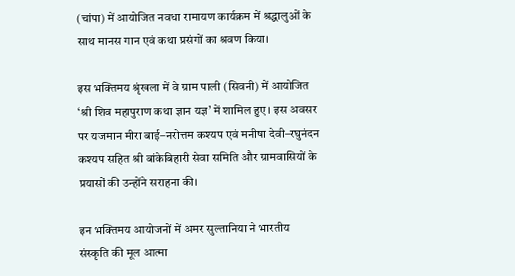(चांपा) में आयोजित नवधा रामायण कार्यक्रम में श्रद्धालुओं के साथ मानस गान एवं कथा प्रसंगों का श्रवण किया।

इस भक्तिमय श्रृंखला में वे ग्राम पाली (सिवनी) में आयोजित ‘श्री शिव महापुराण कथा ज्ञान यज्ञ’ में शामिल हुए। इस अवसर पर यजमान मीरा बाई–नरोत्तम कश्यप एवं मनीषा देवी–रघुनंदन कश्यप सहित श्री बांकेबिहारी सेवा समिति और ग्रामवासियों के प्रयासों की उन्होंने सराहना की।

इन भक्तिमय आयोजनों में अमर सुल्तानिया ने भारतीय संस्कृति की मूल आत्मा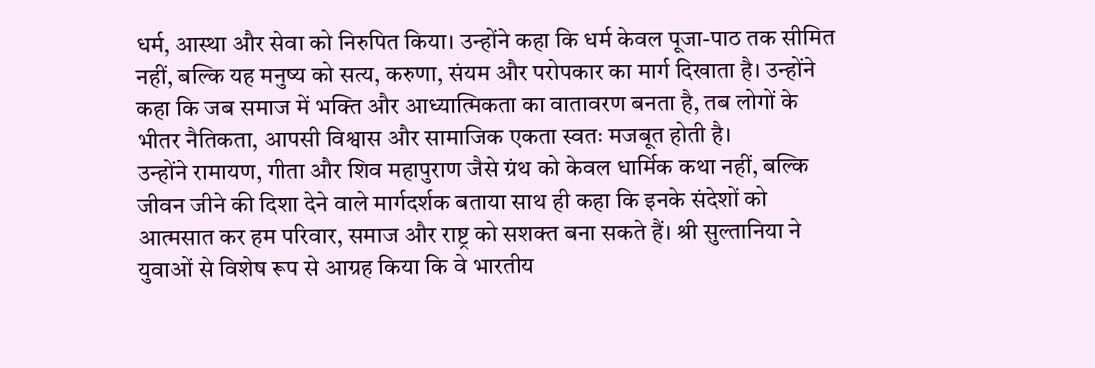धर्म, आस्था और सेवा को निरुपित किया। उन्होंने कहा कि धर्म केवल पूजा-पाठ तक सीमित नहीं, बल्कि यह मनुष्य को सत्य, करुणा, संयम और परोपकार का मार्ग दिखाता है। उन्होंने कहा कि जब समाज में भक्ति और आध्यात्मिकता का वातावरण बनता है, तब लोगों के भीतर नैतिकता, आपसी विश्वास और सामाजिक एकता स्वतः मजबूत होती है।
उन्होंने रामायण, गीता और शिव महापुराण जैसे ग्रंथ को केवल धार्मिक कथा नहीं, बल्कि जीवन जीने की दिशा देने वाले मार्गदर्शक बताया साथ ही कहा कि इनके संदेशों को आत्मसात कर हम परिवार, समाज और राष्ट्र को सशक्त बना सकते हैं। श्री सुल्तानिया ने युवाओं से विशेष रूप से आग्रह किया कि वे भारतीय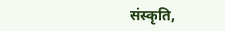संस्कृति,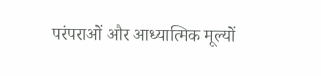परंपराओं और आध्यात्मिक मूल्यों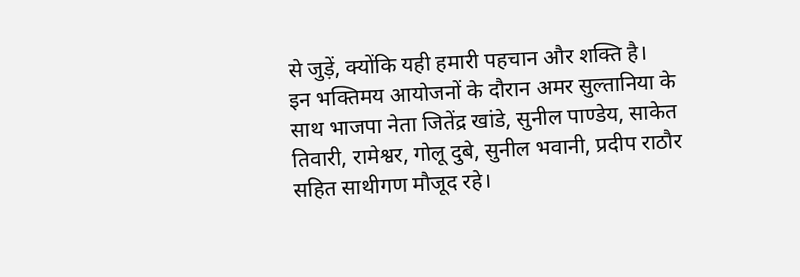से जुड़ें, क्योंकि यही हमारी पहचान और शक्ति है।
इन भक्तिमय आयोजनों के दौरान अमर सुल्तानिया के साथ भाजपा नेता जितेंद्र खांडे, सुनील पाण्डेय, साकेत तिवारी, रामेश्वर, गोलू दुबे, सुनील भवानी, प्रदीप राठौर सहित साथीगण मौजूद रहे।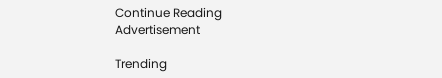Continue Reading
Advertisement

Trending